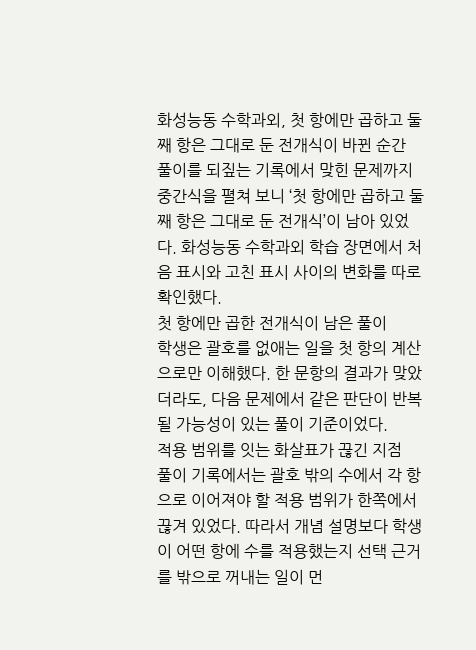화성능동 수학과외, 첫 항에만 곱하고 둘째 항은 그대로 둔 전개식이 바뀐 순간
풀이를 되짚는 기록에서 맞힌 문제까지 중간식을 펼쳐 보니 ‘첫 항에만 곱하고 둘째 항은 그대로 둔 전개식’이 남아 있었다. 화성능동 수학과외 학습 장면에서 처음 표시와 고친 표시 사이의 변화를 따로 확인했다.
첫 항에만 곱한 전개식이 남은 풀이
학생은 괄호를 없애는 일을 첫 항의 계산으로만 이해했다. 한 문항의 결과가 맞았더라도, 다음 문제에서 같은 판단이 반복될 가능성이 있는 풀이 기준이었다.
적용 범위를 잇는 화살표가 끊긴 지점
풀이 기록에서는 괄호 밖의 수에서 각 항으로 이어져야 할 적용 범위가 한쪽에서 끊겨 있었다. 따라서 개념 설명보다 학생이 어떤 항에 수를 적용했는지 선택 근거를 밖으로 꺼내는 일이 먼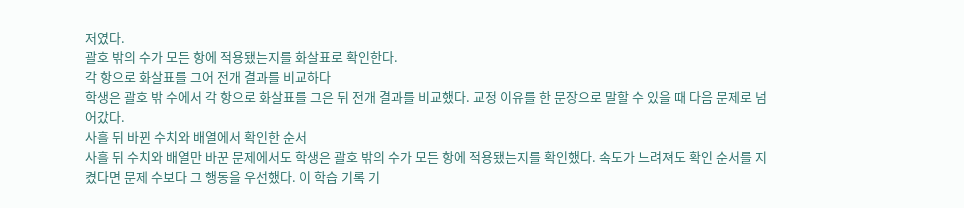저였다.
괄호 밖의 수가 모든 항에 적용됐는지를 화살표로 확인한다.
각 항으로 화살표를 그어 전개 결과를 비교하다
학생은 괄호 밖 수에서 각 항으로 화살표를 그은 뒤 전개 결과를 비교했다. 교정 이유를 한 문장으로 말할 수 있을 때 다음 문제로 넘어갔다.
사흘 뒤 바뀐 수치와 배열에서 확인한 순서
사흘 뒤 수치와 배열만 바꾼 문제에서도 학생은 괄호 밖의 수가 모든 항에 적용됐는지를 확인했다. 속도가 느려져도 확인 순서를 지켰다면 문제 수보다 그 행동을 우선했다. 이 학습 기록 기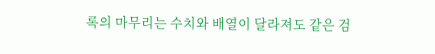록의 마무리는 수치와 배열이 달라져도 같은 검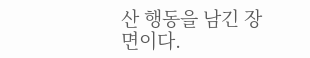산 행동을 남긴 장면이다.